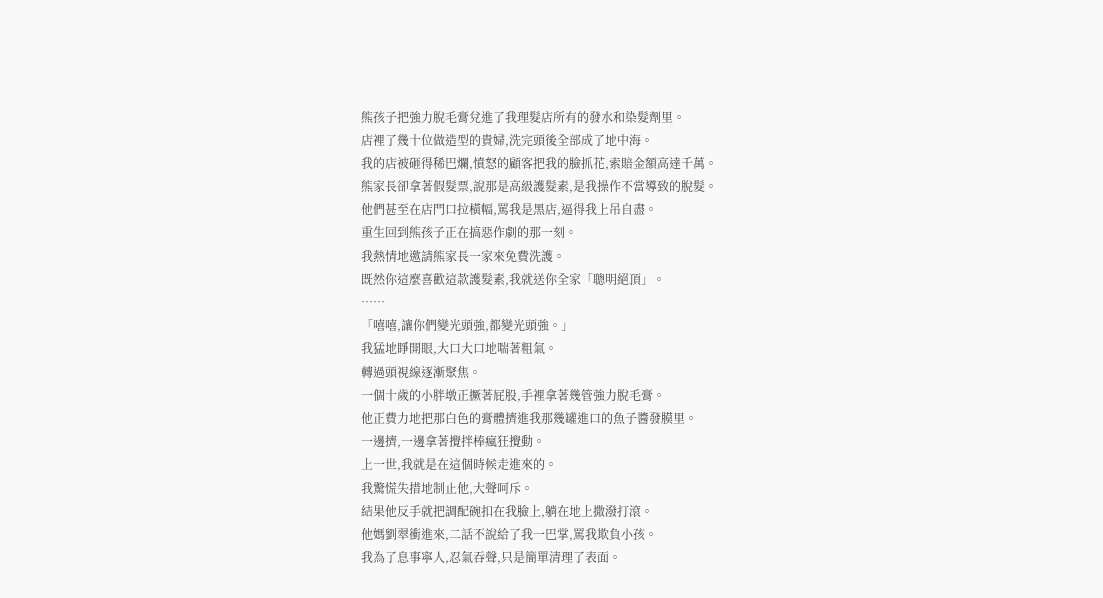熊孩子把強力脫毛膏兌進了我理髮店所有的發水和染髮劑里。
店裡了幾十位做造型的貴婦,洗完頭後全部成了地中海。
我的店被砸得稀巴爛,憤怒的顧客把我的臉抓花,索賠金額高達千萬。
熊家長卻拿著假髮票,說那是高級護髮素,是我操作不當導致的脫髮。
他們甚至在店門口拉橫幅,罵我是黑店,逼得我上吊自盡。
重生回到熊孩子正在搞惡作劇的那一刻。
我熱情地邀請熊家長一家來免費洗護。
既然你這麼喜歡這款護髮素,我就送你全家「聰明絕頂」。
……
「嘻嘻,讓你們變光頭強,都變光頭強。」
我猛地睜開眼,大口大口地喘著粗氣。
轉過頭視線逐漸聚焦。
一個十歲的小胖墩正撅著屁股,手裡拿著幾管強力脫毛膏。
他正費力地把那白色的膏體擠進我那幾罐進口的魚子醬發膜里。
一邊擠,一邊拿著攪拌棒瘋狂攪動。
上一世,我就是在這個時候走進來的。
我驚慌失措地制止他,大聲呵斥。
結果他反手就把調配碗扣在我臉上,躺在地上撒潑打滾。
他媽劉翠衝進來,二話不說給了我一巴掌,罵我欺負小孩。
我為了息事寧人,忍氣吞聲,只是簡單清理了表面。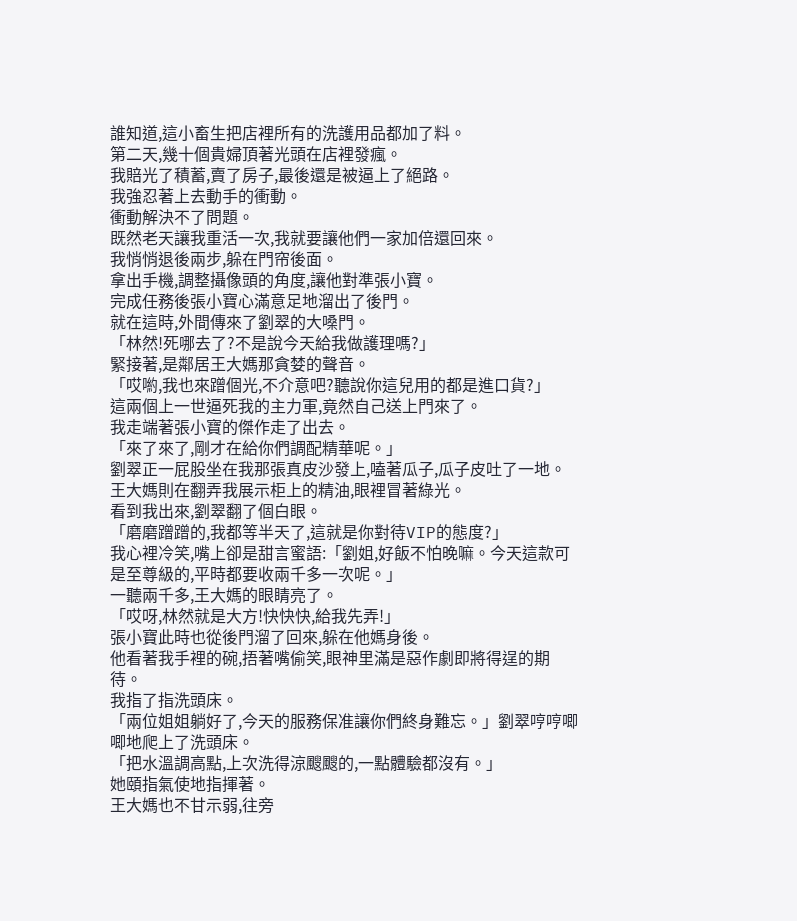誰知道,這小畜生把店裡所有的洗護用品都加了料。
第二天,幾十個貴婦頂著光頭在店裡發瘋。
我賠光了積蓄,賣了房子,最後還是被逼上了絕路。
我強忍著上去動手的衝動。
衝動解決不了問題。
既然老天讓我重活一次,我就要讓他們一家加倍還回來。
我悄悄退後兩步,躲在門帘後面。
拿出手機,調整攝像頭的角度,讓他對準張小寶。
完成任務後張小寶心滿意足地溜出了後門。
就在這時,外間傳來了劉翠的大嗓門。
「林然!死哪去了?不是說今天給我做護理嗎?」
緊接著,是鄰居王大媽那貪婪的聲音。
「哎喲,我也來蹭個光,不介意吧?聽說你這兒用的都是進口貨?」
這兩個上一世逼死我的主力軍,竟然自己送上門來了。
我走端著張小寶的傑作走了出去。
「來了來了,剛才在給你們調配精華呢。」
劉翠正一屁股坐在我那張真皮沙發上,嗑著瓜子,瓜子皮吐了一地。
王大媽則在翻弄我展示柜上的精油,眼裡冒著綠光。
看到我出來,劉翠翻了個白眼。
「磨磨蹭蹭的,我都等半天了,這就是你對待VIP的態度?」
我心裡冷笑,嘴上卻是甜言蜜語:「劉姐,好飯不怕晚嘛。今天這款可是至尊級的,平時都要收兩千多一次呢。」
一聽兩千多,王大媽的眼睛亮了。
「哎呀,林然就是大方!快快快,給我先弄!」
張小寶此時也從後門溜了回來,躲在他媽身後。
他看著我手裡的碗,捂著嘴偷笑,眼神里滿是惡作劇即將得逞的期待。
我指了指洗頭床。
「兩位姐姐躺好了,今天的服務保准讓你們終身難忘。」劉翠哼哼唧唧地爬上了洗頭床。
「把水溫調高點,上次洗得涼颼颼的,一點體驗都沒有。」
她頤指氣使地指揮著。
王大媽也不甘示弱,往旁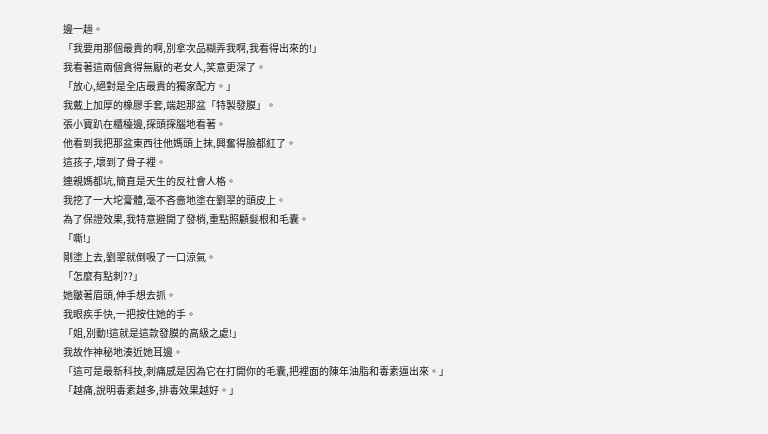邊一趟。
「我要用那個最貴的啊,別拿次品糊弄我啊,我看得出來的!」
我看著這兩個貪得無厭的老女人,笑意更深了。
「放心,絕對是全店最貴的獨家配方。」
我戴上加厚的橡膠手套,端起那盆「特製發膜」。
張小寶趴在櫃檯邊,探頭探腦地看著。
他看到我把那盆東西往他媽頭上抹,興奮得臉都紅了。
這孩子,壞到了骨子裡。
連親媽都坑,簡直是天生的反社會人格。
我挖了一大坨膏體,毫不吝嗇地塗在劉翠的頭皮上。
為了保證效果,我特意避開了發梢,重點照顧髮根和毛囊。
「嘶!」
剛塗上去,劉翠就倒吸了一口涼氣。
「怎麼有點刺??」
她皺著眉頭,伸手想去抓。
我眼疾手快,一把按住她的手。
「姐,別動!這就是這款發膜的高級之處!」
我故作神秘地湊近她耳邊。
「這可是最新科技,刺痛感是因為它在打開你的毛囊,把裡面的陳年油脂和毒素逼出來。」
「越痛,說明毒素越多,排毒效果越好。」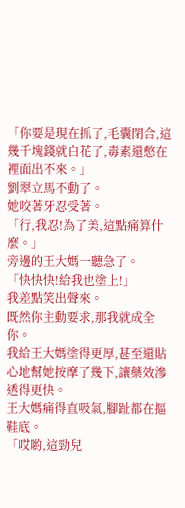「你要是現在抓了,毛囊閉合,這幾千塊錢就白花了,毒素還憋在裡面出不來。」
劉翠立馬不動了。
她咬著牙忍受著。
「行,我忍!為了美,這點痛算什麼。」
旁邊的王大媽一聽急了。
「快快快!給我也塗上!」
我差點笑出聲來。
既然你主動要求,那我就成全你。
我給王大媽塗得更厚,甚至還貼心地幫她按摩了幾下,讓藥效滲透得更快。
王大媽痛得直吸氣,腳趾都在摳鞋底。
「哎喲,這勁兒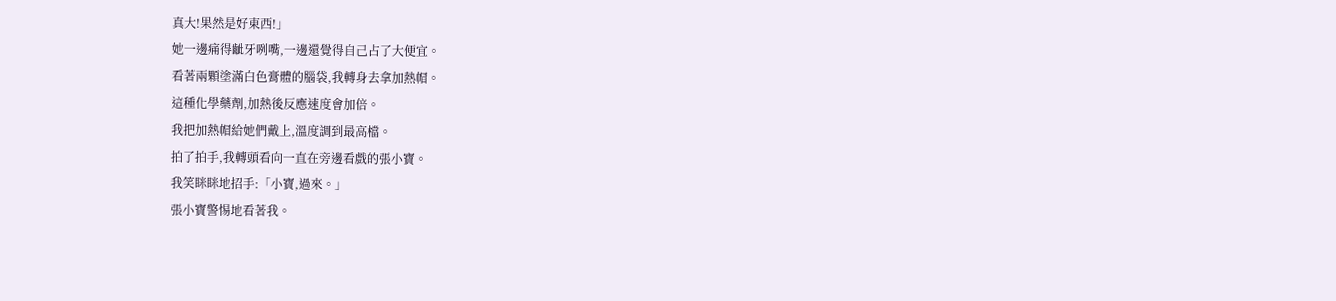真大!果然是好東西!」
她一邊痛得齜牙咧嘴,一邊還覺得自己占了大便宜。
看著兩顆塗滿白色膏體的腦袋,我轉身去拿加熱帽。
這種化學藥劑,加熱後反應速度會加倍。
我把加熱帽給她們戴上,溫度調到最高檔。
拍了拍手,我轉頭看向一直在旁邊看戲的張小寶。
我笑眯眯地招手:「小寶,過來。」
張小寶警惕地看著我。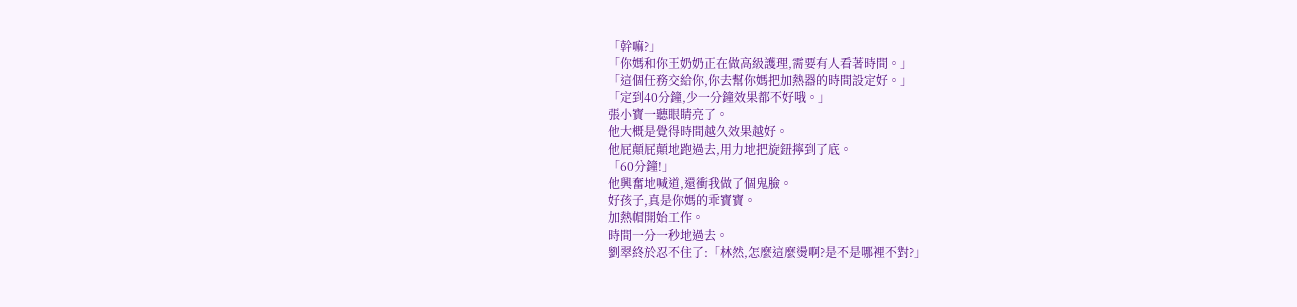「幹嘛?」
「你媽和你王奶奶正在做高級護理,需要有人看著時間。」
「這個任務交給你,你去幫你媽把加熱器的時間設定好。」
「定到40分鐘,少一分鐘效果都不好哦。」
張小寶一聽眼睛亮了。
他大概是覺得時間越久效果越好。
他屁顛屁顛地跑過去,用力地把旋鈕擰到了底。
「60分鐘!」
他興奮地喊道,還衝我做了個鬼臉。
好孩子,真是你媽的乖寶寶。
加熱帽開始工作。
時間一分一秒地過去。
劉翠終於忍不住了:「林然,怎麼這麼燙啊?是不是哪裡不對?」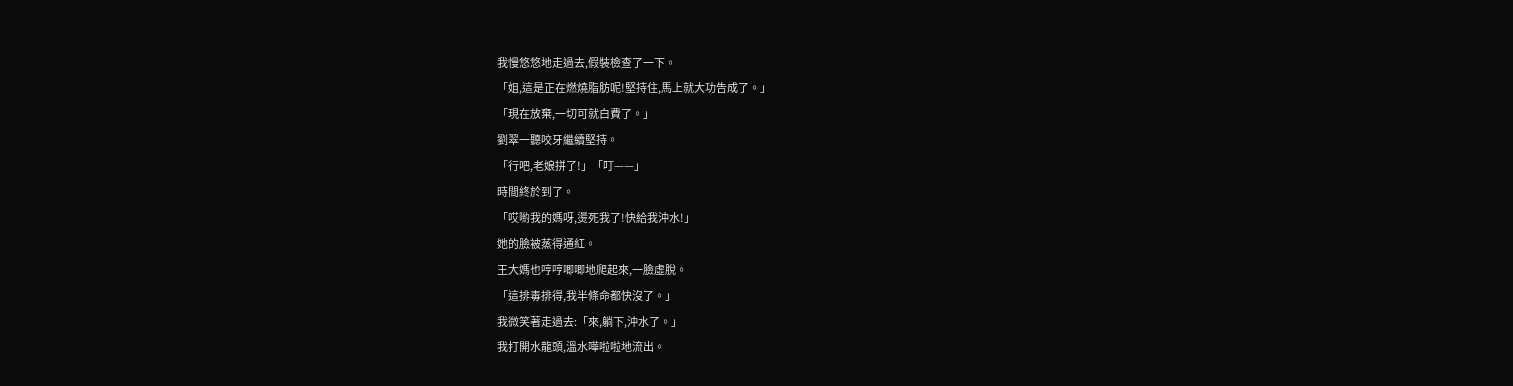我慢悠悠地走過去,假裝檢查了一下。
「姐,這是正在燃燒脂肪呢!堅持住,馬上就大功告成了。」
「現在放棄,一切可就白費了。」
劉翠一聽咬牙繼續堅持。
「行吧,老娘拼了!」「叮——」
時間終於到了。
「哎喲我的媽呀,燙死我了!快給我沖水!」
她的臉被蒸得通紅。
王大媽也哼哼唧唧地爬起來,一臉虛脫。
「這排毒排得,我半條命都快沒了。」
我微笑著走過去:「來,躺下,沖水了。」
我打開水龍頭,溫水嘩啦啦地流出。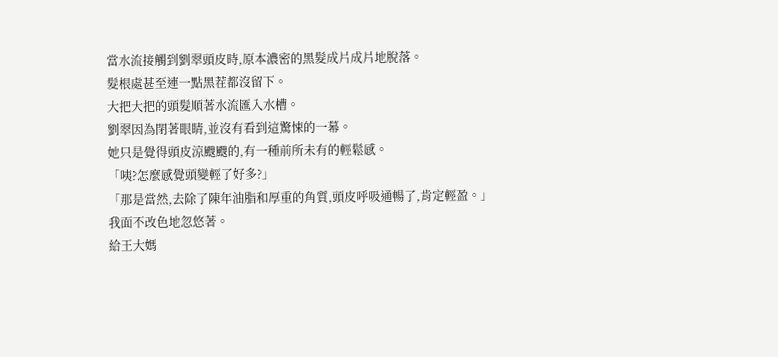當水流接觸到劉翠頭皮時,原本濃密的黑髮成片成片地脫落。
髮根處甚至連一點黑茬都沒留下。
大把大把的頭髮順著水流匯入水槽。
劉翠因為閉著眼睛,並沒有看到這驚悚的一幕。
她只是覺得頭皮涼颼颼的,有一種前所未有的輕鬆感。
「咦?怎麼感覺頭變輕了好多?」
「那是當然,去除了陳年油脂和厚重的角質,頭皮呼吸通暢了,肯定輕盈。」
我面不改色地忽悠著。
給王大媽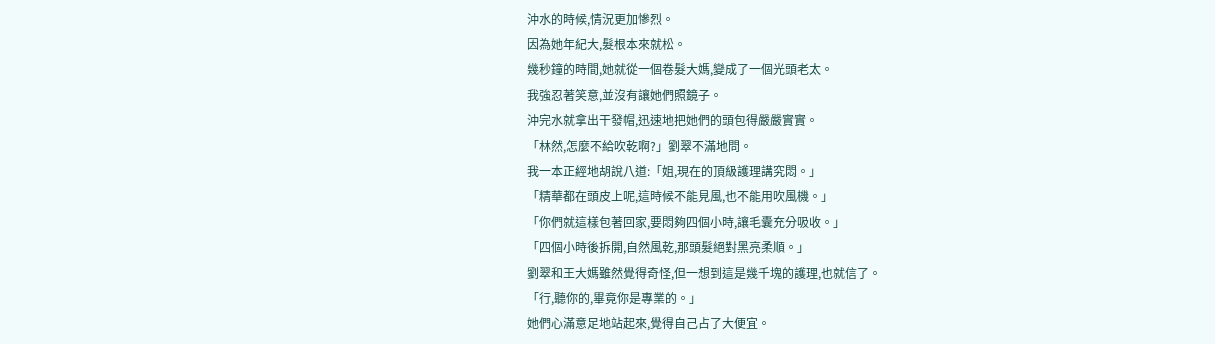沖水的時候,情況更加慘烈。
因為她年紀大,髮根本來就松。
幾秒鐘的時間,她就從一個卷髮大媽,變成了一個光頭老太。
我強忍著笑意,並沒有讓她們照鏡子。
沖完水就拿出干發帽,迅速地把她們的頭包得嚴嚴實實。
「林然,怎麼不給吹乾啊?」劉翠不滿地問。
我一本正經地胡說八道:「姐,現在的頂級護理講究悶。」
「精華都在頭皮上呢,這時候不能見風,也不能用吹風機。」
「你們就這樣包著回家,要悶夠四個小時,讓毛囊充分吸收。」
「四個小時後拆開,自然風乾,那頭髮絕對黑亮柔順。」
劉翠和王大媽雖然覺得奇怪,但一想到這是幾千塊的護理,也就信了。
「行,聽你的,畢竟你是專業的。」
她們心滿意足地站起來,覺得自己占了大便宜。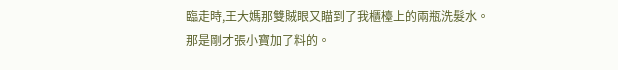臨走時,王大媽那雙賊眼又瞄到了我櫃檯上的兩瓶洗髮水。
那是剛才張小寶加了料的。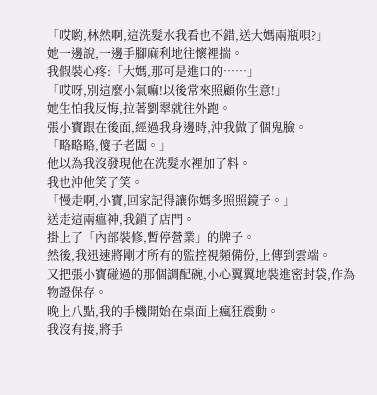「哎喲,林然啊,這洗髮水我看也不錯,送大媽兩瓶唄?」
她一邊說,一邊手腳麻利地往懷裡揣。
我假裝心疼:「大媽,那可是進口的……」
「哎呀,別這麼小氣嘛!以後常來照顧你生意!」
她生怕我反悔,拉著劉翠就往外跑。
張小寶跟在後面,經過我身邊時,沖我做了個鬼臉。
「略略略,傻子老闆。」
他以為我沒發現他在洗髮水裡加了料。
我也沖他笑了笑。
「慢走啊,小寶,回家記得讓你媽多照照鏡子。」
送走這兩瘟神,我鎖了店門。
掛上了「內部裝修,暫停營業」的牌子。
然後,我迅速將剛才所有的監控視頻備份,上傳到雲端。
又把張小寶碰過的那個調配碗,小心翼翼地裝進密封袋,作為物證保存。
晚上八點,我的手機開始在桌面上瘋狂震動。
我沒有接,將手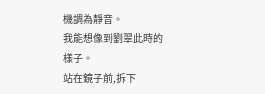機調為靜音。
我能想像到劉翠此時的樣子。
站在鏡子前,拆下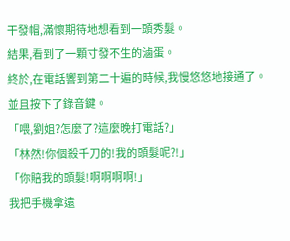干發帽,滿懷期待地想看到一頭秀髮。
結果,看到了一顆寸發不生的滷蛋。
終於,在電話響到第二十遍的時候,我慢悠悠地接通了。
並且按下了錄音鍵。
「喂,劉姐?怎麼了?這麼晚打電話?」
「林然!你個殺千刀的!我的頭髮呢?!」
「你賠我的頭髮!啊啊啊啊!」
我把手機拿遠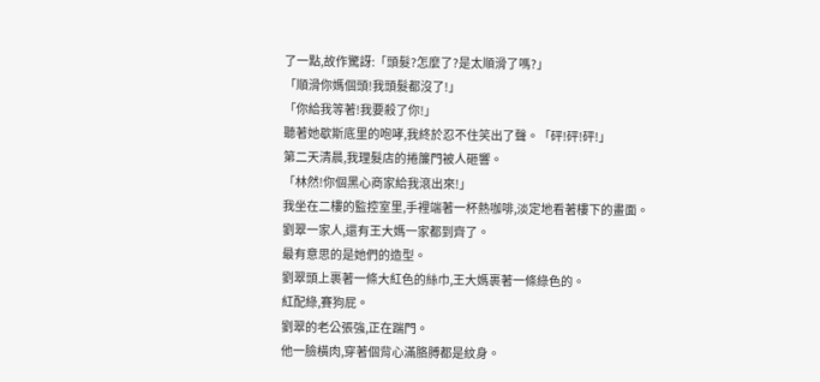了一點,故作驚訝:「頭髮?怎麼了?是太順滑了嗎?」
「順滑你媽個頭!我頭髮都沒了!」
「你給我等著!我要殺了你!」
聽著她歇斯底里的咆哮,我終於忍不住笑出了聲。「砰!砰!砰!」
第二天清晨,我理髮店的捲簾門被人砸響。
「林然!你個黑心商家給我滾出來!」
我坐在二樓的監控室里,手裡端著一杯熱咖啡,淡定地看著樓下的畫面。
劉翠一家人,還有王大媽一家都到齊了。
最有意思的是她們的造型。
劉翠頭上裹著一條大紅色的絲巾,王大媽裹著一條綠色的。
紅配綠,賽狗屁。
劉翠的老公張強,正在踹門。
他一臉橫肉,穿著個背心滿胳膊都是紋身。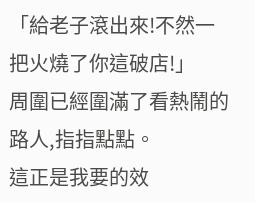「給老子滾出來!不然一把火燒了你這破店!」
周圍已經圍滿了看熱鬧的路人,指指點點。
這正是我要的效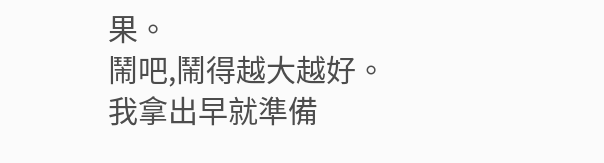果。
鬧吧,鬧得越大越好。
我拿出早就準備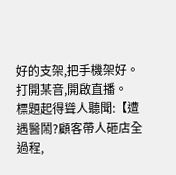好的支架,把手機架好。
打開某音,開啟直播。
標題起得聳人聽聞:【遭遇醫鬧?顧客帶人砸店全過程,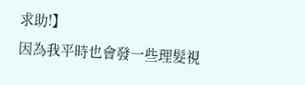求助!】
因為我平時也會發一些理髮視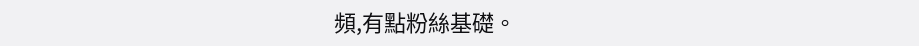頻,有點粉絲基礎。